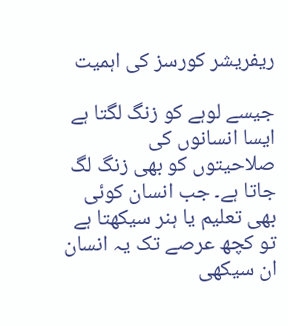ریفریشر کورسز کی اہمیت

جیسے لوہے کو زنگ لگتا ہے ایسا انسانوں کی صلاحیتوں کو بھی زنگ لگ جاتا ہے۔ جب انسان کوئی بھی تعلیم یا ہنر سیکھتا ہے تو کچھ عرصے تک یہ انسان ان سیکھی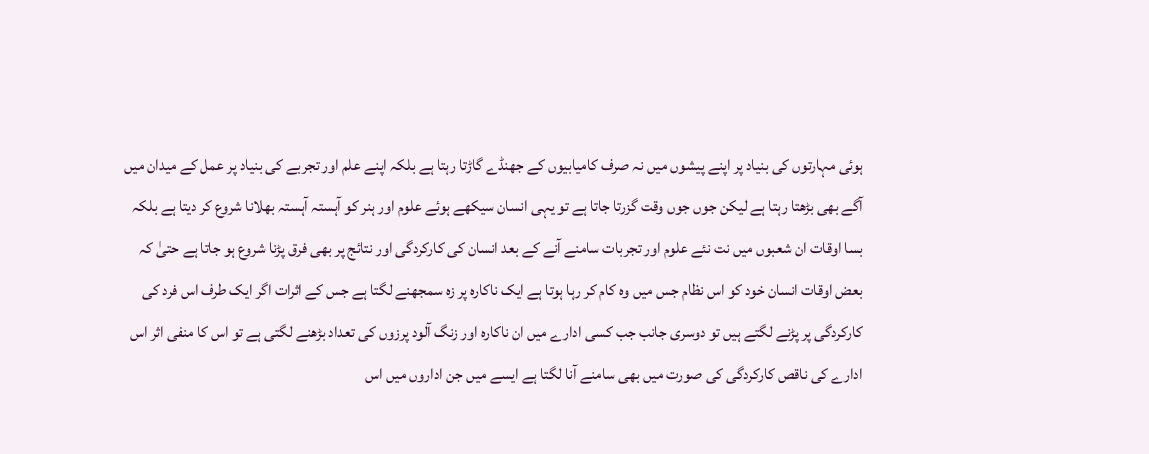ہوئی مہارتوں کی بنیاد پر اپنے پیشوں میں نہ صرف کامیابیوں کے جھنڈے گاڑتا رہتا ہے بلکہ اپنے علم اور تجربے کی بنیاد پر عمل کے میدان میں آگے بھی بڑھتا رہتا ہے لیکن جوں جوں وقت گزرتا جاتا ہے تو یہی انسان سیکھے ہوئے علوم اور ہنر کو آہستہ آہستہ بھلانا شروع کر دیتا ہے بلکہ بسا اوقات ان شعبوں میں نت نئے علوم اور تجربات سامنے آنے کے بعد انسان کی کارکردگی اور نتائج پر بھی فرق پڑنا شروع ہو جاتا ہے حتیٰ کہ بعض اوقات انسان خود کو اس نظام جس میں وہ کام کر رہا ہوتا ہے ایک ناکارہ پر زہ سمجھنے لگتا ہے جس کے اثرات اگر ایک طرف اس فرد کی کارکردگی پر پڑنے لگتے ہیں تو دوسری جانب جب کسی ادارے میں ان ناکارہ اور زنگ آلود پرزوں کی تعداد بڑھنے لگتی ہے تو اس کا منفی اثر اس ادارے کی ناقص کارکردگی کی صورت میں بھی سامنے آنا لگتا ہے ایسے میں جن اداروں میں اس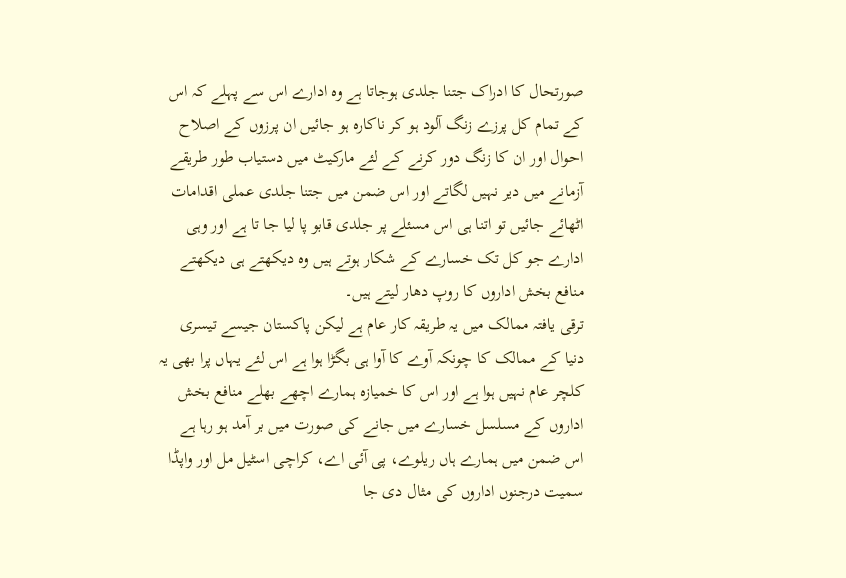صورتحال کا ادراک جتنا جلدی ہوجاتا ہے وہ ادارے اس سے پہلے کہ اس کے تمام کل پرزے زنگ آلود ہو کر ناکارہ ہو جائیں ان پرزوں کے اصلاح احوال اور ان کا زنگ دور کرنے کے لئے مارکیٹ میں دستیاب طور طریقے آزمانے میں دیر نہیں لگاتے اور اس ضمن میں جتنا جلدی عملی اقدامات اٹھائے جائیں تو اتنا ہی اس مسئلے پر جلدی قابو پا لیا جا تا ہے اور وہی ادارے جو کل تک خسارے کے شکار ہوتے ہیں وہ دیکھتے ہی دیکھتے منافع بخش اداروں کا روپ دھار لیتے ہیں۔
ترقی یافتہ ممالک میں یہ طریقہ کار عام ہے لیکن پاکستان جیسے تیسری دنیا کے ممالک کا چونکہ آوے کا آوا ہی بگڑا ہوا ہے اس لئے یہاں پرا بھی یہ کلچر عام نہیں ہوا ہے اور اس کا خمیازہ ہمارے اچھے بھلے منافع بخش اداروں کے مسلسل خسارے میں جانے کی صورت میں بر آمد ہو رہا ہے اس ضمن میں ہمارے ہاں ریلوے، پی آئی اے، کراچی اسٹیل مل اور واپڈا سمیت درجنوں اداروں کی مثال دی جا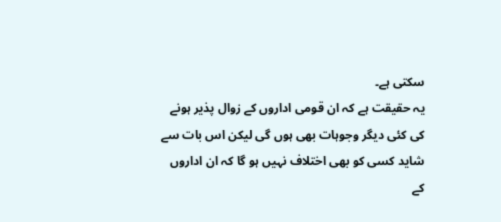سکتی ہے۔
یہ حقیقت ہے کہ ان قومی اداروں کے زوال پذیر ہونے کی کئی دیگر وجوہات بھی ہوں گی لیکن اس بات سے شاید کسی کو بھی اختلاف نہیں ہو گا کہ ان اداروں کے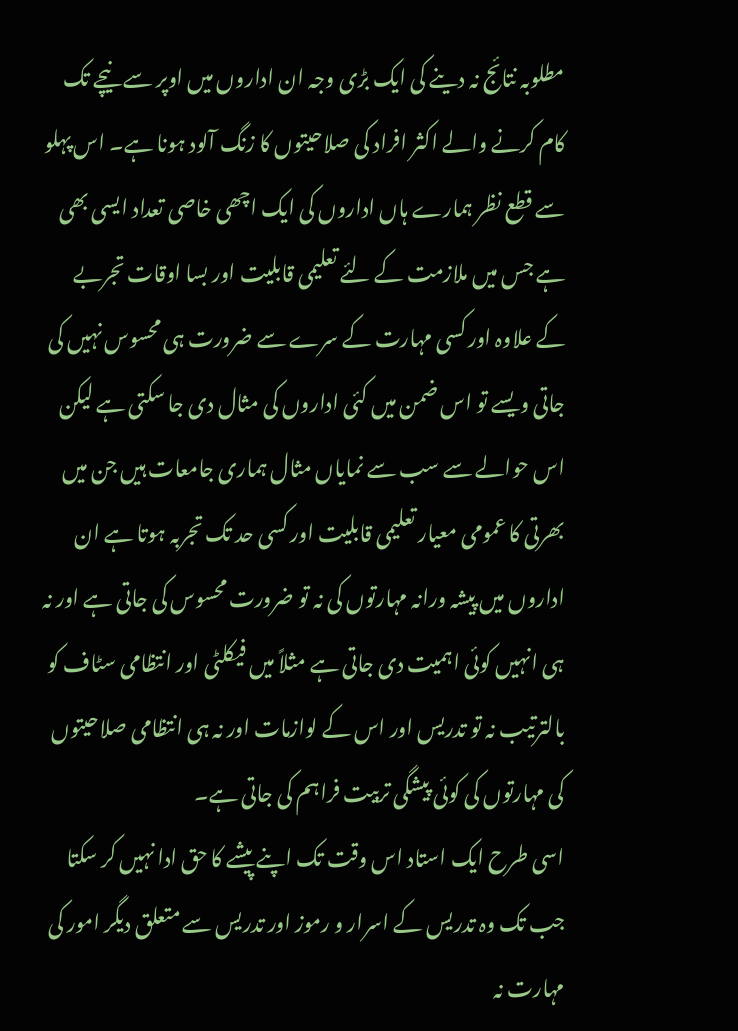مطلوبہ نتائج نہ دینے کی ایک بڑی وجہ ان اداروں میں اوپر سے نیچے تک کام کرنے والے اکثر افراد کی صلاحیتوں کا زنگ آلود ہونا ہے۔ اس پہلو سے قطع نظر ہمارے ہاں اداروں کی ایک اچھی خاصی تعداد ایسی بھی ہے جس میں ملازمت کے لئے تعلیمی قابلیت اور بسا اوقات تجربے کے علاوہ اور کسی مہارت کے سرے سے ضرورت ہی محسوس نہیں کی جاتی ویسے تو اس ضمن میں کئی اداروں کی مثال دی جا سکتی ہے لیکن اس حوالے سے سب سے نمایاں مثال ہماری جامعات ہیں جن میں بھرتی کا عمومی معیار تعلیمی قابلیت اور کسی حد تک تجربہ ہوتا ہے ان اداروں میں پیشہ ورانہ مہارتوں کی نہ تو ضرورت محسوس کی جاتی ہے اور نہ ہی انہیں کوئی اہمیت دی جاتی ہے مثلاً میں فیکلٹی اور انتظامی سٹاف کو بالترتیب نہ تو تدریس اور اس کے لوازمات اور نہ ہی انتظامی صلاحیتوں کی مہارتوں کی کوئی پیشگی تربیت فراہم کی جاتی ہے۔
اسی طرح ایک استاد اس وقت تک اپنے پیشے کا حق ادا نہیں کر سکتا جب تک وہ تدریس کے اسرار و رموز اور تدریس سے متعلق دیگر امور کی مہارت نہ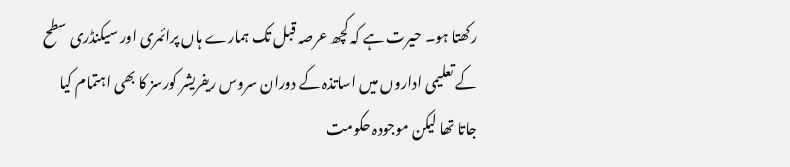رکھتا ہو۔ حیرت ہے کہ کچھ عرصہ قبل تک ہمارے ہاں پرائمری اور سیکنڈری سطح کے تعلیمی اداروں میں اساتذہ کے دوران سروس ریفریشر کورسز کا بھی اہتمام کیا جاتا تھا لیکن موجودہ حکومت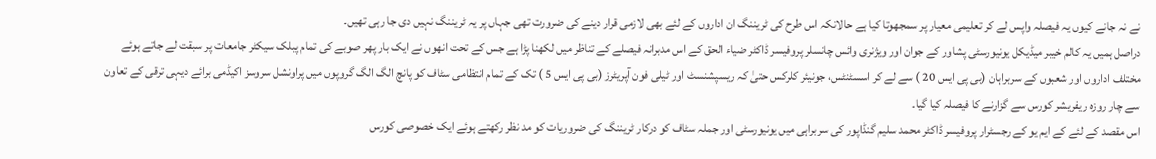نے نہ جانے کیوں یہ فیصلہ واپس لے کر تعلیمی معیار پر سمجھوتا کیا ہے حالانکہ اس طرح کی ٹریننگ ان اداروں کے لئے بھی لازمی قرار دینے کی ضرورت تھی جہاں پر یہ ٹریننگ نہیں دی جا رہی تھیں۔
دراصل ہمیں یہ کالم خیبر میڈیکل یونیورسٹی پشاور کے جوان اور ویژنری وائس چانسلر پروفیسر ڈاکٹر ضیاء الحق کے اس مدبرانہ فیصلے کے تناظر میں لکھنا پڑا ہے جس کے تحت انھوں نے ایک بار پھر صوبے کی تمام پبلک سیکٹر جامعات پر سبقت لے جاتے ہوئے مختلف اداروں اور شعبوں کے سربراہان (بی پی ایس 20 ) سے لے کر اسسٹنٹس، جونیئر کلرکس حتیٰ کہ ریسپشنسٹ اور ٹیلی فون آپریٹرز (بی پی ایس 5 ) تک کے تمام انتظامی سٹاف کو پانچ الگ الگ گروپوں میں پراونشل سروسز اکیڈمی برائے دیہی ترقی کے تعاون سے چار روزہ ریفریشر کورس سے گزارنے کا فیصلہ کیا گیا۔
اس مقصد کے لئے کے ایم یو کے رجسٹرار پروفیسر ڈاکٹر محمد سلیم گنڈاپور کی سربراہی میں یونیورسٹی اور جملہ سٹاف کو درکار ٹریننگ کی ضروریات کو مد نظر رکھتے ہوئے ایک خصوصی کورس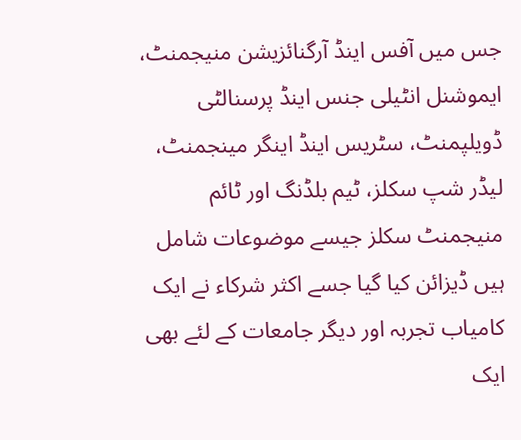جس میں آفس اینڈ آرگنائزیشن منیجمنٹ، ایموشنل انٹیلی جنس اینڈ پرسنالٹی ڈویلپمنٹ، سٹریس اینڈ اینگر مینجمنٹ، لیڈر شپ سکلز، ٹیم بلڈنگ اور ٹائم منیجمنٹ سکلز جیسے موضوعات شامل ہیں ڈیزائن کیا گیا جسے اکثر شرکاء نے ایک کامیاب تجربہ اور دیگر جامعات کے لئے بھی ایک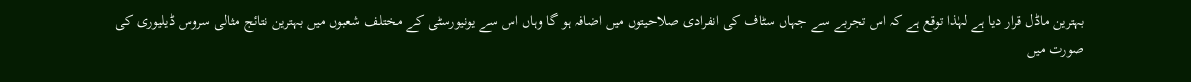بہترین ماڈل قرار دیا ہے لہٰذا توقع ہے کہ اس تجربے سے جہاں سٹاف کی انفرادی صلاحیتوں میں اضافہ ہو گا وہاں اس سے یونیورسٹی کے مختلف شعبوں میں بہترین نتائج مثالی سروس ڈیلیوری کی صورت میں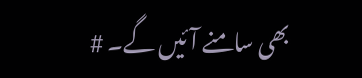بھی سامنے آئیں گے۔ #